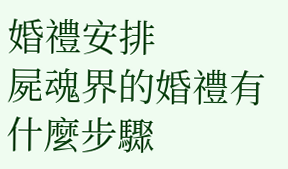婚禮安排
屍魂界的婚禮有什麼步驟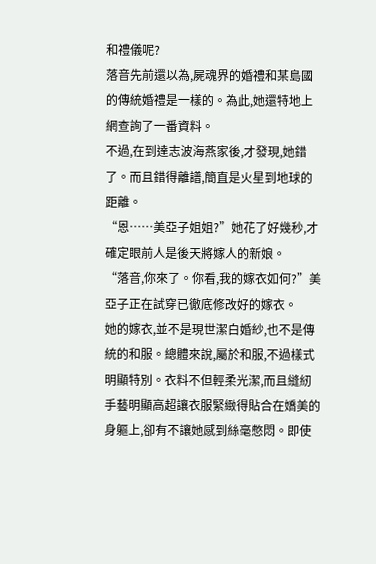和禮儀呢?
落音先前還以為,屍魂界的婚禮和某島國的傳統婚禮是一樣的。為此,她還特地上網查詢了一番資料。
不過,在到達志波海燕家後,才發現,她錯了。而且錯得離譜,簡直是火星到地球的距離。
“恩……美亞子姐姐?”她花了好幾秒,才確定眼前人是後天將嫁人的新娘。
“落音,你來了。你看,我的嫁衣如何?”美亞子正在試穿已徹底修改好的嫁衣。
她的嫁衣,並不是現世潔白婚紗,也不是傳統的和服。總體來說,屬於和服,不過樣式明顯特別。衣料不但輕柔光潔,而且縫紉手藝明顯高超讓衣服緊緻得貼合在嬌美的身軀上,卻有不讓她感到絲毫憋悶。即使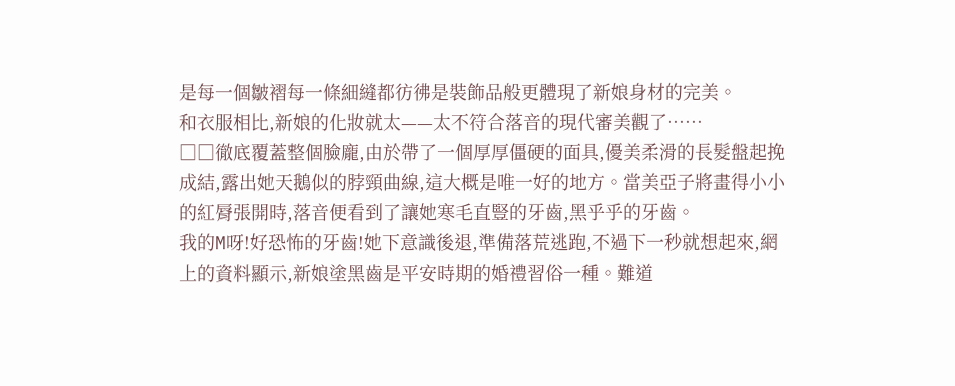是每一個皺褶每一條細縫都彷彿是裝飾品般更體現了新娘身材的完美。
和衣服相比,新娘的化妝就太——太不符合落音的現代審美觀了……
□□徹底覆蓋整個臉龐,由於帶了一個厚厚僵硬的面具,優美柔滑的長髮盤起挽成結,露出她天鵝似的脖頸曲線,這大概是唯一好的地方。當美亞子將畫得小小的紅脣張開時,落音便看到了讓她寒毛直豎的牙齒,黑乎乎的牙齒。
我的M呀!好恐怖的牙齒!她下意識後退,準備落荒逃跑,不過下一秒就想起來,網上的資料顯示,新娘塗黑齒是平安時期的婚禮習俗一種。難道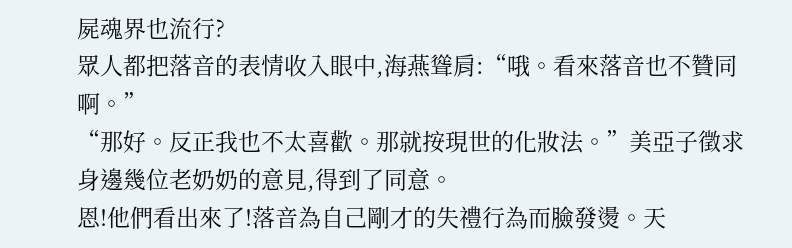屍魂界也流行?
眾人都把落音的表情收入眼中,海燕聳肩:“哦。看來落音也不贊同啊。”
“那好。反正我也不太喜歡。那就按現世的化妝法。”美亞子徵求身邊幾位老奶奶的意見,得到了同意。
恩!他們看出來了!落音為自己剛才的失禮行為而臉發燙。天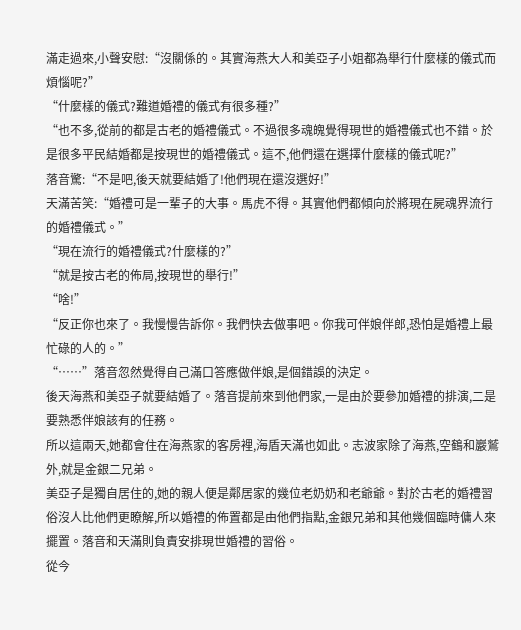滿走過來,小聲安慰:“沒關係的。其實海燕大人和美亞子小姐都為舉行什麼樣的儀式而煩惱呢?”
“什麼樣的儀式?難道婚禮的儀式有很多種?”
“也不多,從前的都是古老的婚禮儀式。不過很多魂魄覺得現世的婚禮儀式也不錯。於是很多平民結婚都是按現世的婚禮儀式。這不,他們還在選擇什麼樣的儀式呢?”
落音驚:“不是吧,後天就要結婚了!他們現在還沒選好!”
天滿苦笑:“婚禮可是一輩子的大事。馬虎不得。其實他們都傾向於將現在屍魂界流行的婚禮儀式。”
“現在流行的婚禮儀式?什麼樣的?”
“就是按古老的佈局,按現世的舉行!”
“啥!”
“反正你也來了。我慢慢告訴你。我們快去做事吧。你我可伴娘伴郎,恐怕是婚禮上最忙碌的人的。”
“……”落音忽然覺得自己滿口答應做伴娘,是個錯誤的決定。
後天海燕和美亞子就要結婚了。落音提前來到他們家,一是由於要參加婚禮的排演,二是要熟悉伴娘該有的任務。
所以這兩天,她都會住在海燕家的客房裡,海盾天滿也如此。志波家除了海燕,空鶴和巖鷲外,就是金銀二兄弟。
美亞子是獨自居住的,她的親人便是鄰居家的幾位老奶奶和老爺爺。對於古老的婚禮習俗沒人比他們更瞭解,所以婚禮的佈置都是由他們指點,金銀兄弟和其他幾個臨時傭人來擺置。落音和天滿則負責安排現世婚禮的習俗。
從今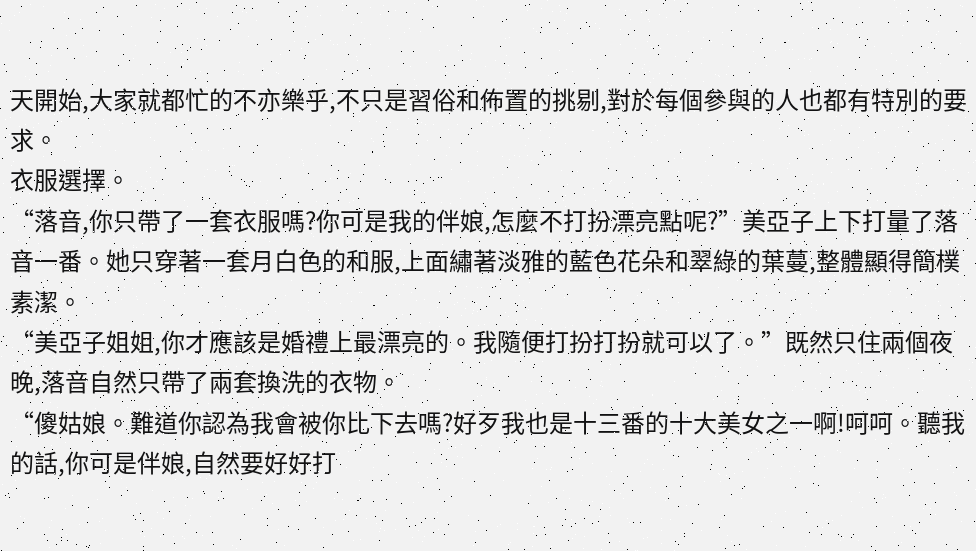天開始,大家就都忙的不亦樂乎,不只是習俗和佈置的挑剔,對於每個參與的人也都有特別的要求。
衣服選擇。
“落音,你只帶了一套衣服嗎?你可是我的伴娘,怎麼不打扮漂亮點呢?”美亞子上下打量了落音一番。她只穿著一套月白色的和服,上面繡著淡雅的藍色花朵和翠綠的葉蔓,整體顯得簡樸素潔。
“美亞子姐姐,你才應該是婚禮上最漂亮的。我隨便打扮打扮就可以了。”既然只住兩個夜晚,落音自然只帶了兩套換洗的衣物。
“傻姑娘。難道你認為我會被你比下去嗎?好歹我也是十三番的十大美女之一啊!呵呵。聽我的話,你可是伴娘,自然要好好打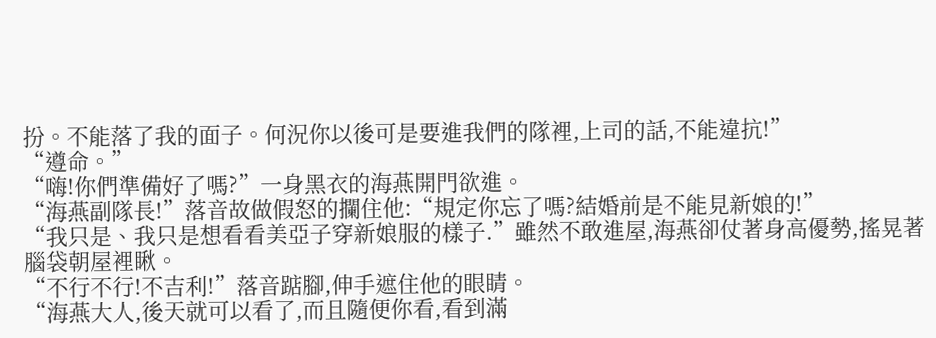扮。不能落了我的面子。何況你以後可是要進我們的隊裡,上司的話,不能違抗!”
“遵命。”
“嗨!你們準備好了嗎?”一身黑衣的海燕開門欲進。
“海燕副隊長!”落音故做假怒的攔住他:“規定你忘了嗎?結婚前是不能見新娘的!”
“我只是、我只是想看看美亞子穿新娘服的樣子.”雖然不敢進屋,海燕卻仗著身高優勢,搖晃著腦袋朝屋裡瞅。
“不行不行!不吉利!”落音踮腳,伸手遮住他的眼睛。
“海燕大人,後天就可以看了,而且隨便你看,看到滿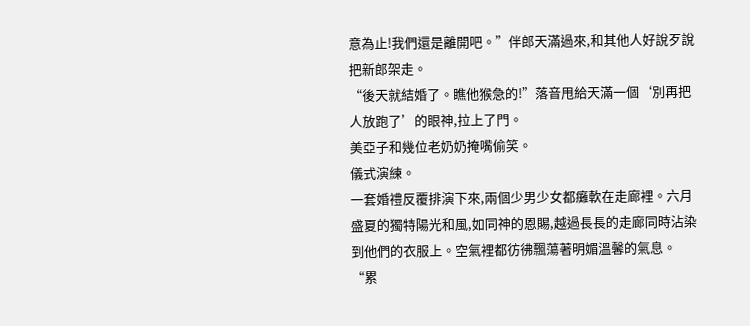意為止!我們還是離開吧。”伴郎天滿過來,和其他人好說歹說把新郎架走。
“後天就結婚了。瞧他猴急的!”落音甩給天滿一個‘別再把人放跑了’的眼神,拉上了門。
美亞子和幾位老奶奶掩嘴偷笑。
儀式演練。
一套婚禮反覆排演下來,兩個少男少女都癱軟在走廊裡。六月盛夏的獨特陽光和風,如同神的恩賜,越過長長的走廊同時沾染到他們的衣服上。空氣裡都彷彿飄蕩著明媚溫馨的氣息。
“累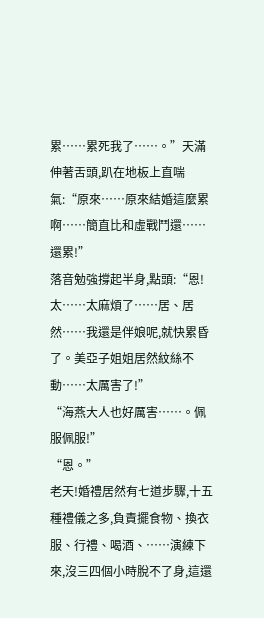累……累死我了……。”天滿伸著舌頭,趴在地板上直喘氣:“原來……原來結婚這麼累啊……簡直比和虛戰鬥還……還累!”
落音勉強撐起半身,點頭:“恩!太……太麻煩了……居、居然……我還是伴娘呢,就快累昏了。美亞子姐姐居然紋絲不動……太厲害了!”
“海燕大人也好厲害……。佩服佩服!”
“恩。”
老天!婚禮居然有七道步驟,十五種禮儀之多,負責擺食物、換衣服、行禮、喝酒、……演練下來,沒三四個小時脫不了身,這還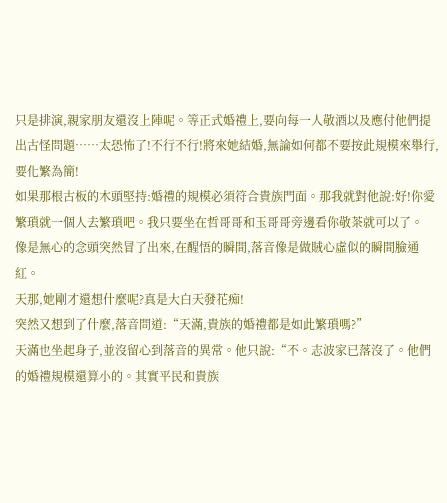只是排演,親家朋友還沒上陣呢。等正式婚禮上,要向每一人敬酒以及應付他們提出古怪問題……太恐怖了!不行不行!將來她結婚,無論如何都不要按此規模來舉行,要化繁為簡!
如果那根古板的木頭堅持:婚禮的規模必須符合貴族門面。那我就對他說:好!你愛繁瑣就一個人去繁瑣吧。我只要坐在哲哥哥和玉哥哥旁邊看你敬茶就可以了。
像是無心的念頭突然冒了出來,在醒悟的瞬間,落音像是做賊心虛似的瞬間臉通紅。
天那,她剛才還想什麼呢?真是大白天發花痴!
突然又想到了什麼,落音問道:“天滿,貴族的婚禮都是如此繁瑣嗎?”
天滿也坐起身子,並沒留心到落音的異常。他只說:“不。志波家已落沒了。他們的婚禮規模還算小的。其實平民和貴族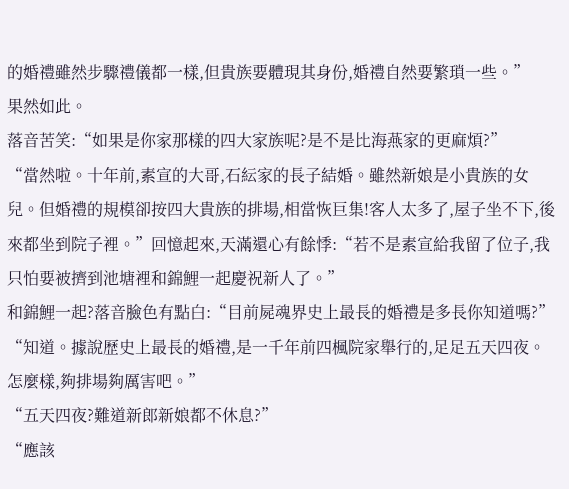的婚禮雖然步驟禮儀都一樣,但貴族要體現其身份,婚禮自然要繁瑣一些。”
果然如此。
落音苦笑:“如果是你家那樣的四大家族呢?是不是比海燕家的更麻煩?”
“當然啦。十年前,素宣的大哥,石紜家的長子結婚。雖然新娘是小貴族的女兒。但婚禮的規模卻按四大貴族的排場,相當恢巨集!客人太多了,屋子坐不下,後來都坐到院子裡。”回憶起來,天滿還心有餘悸:“若不是素宣給我留了位子,我只怕要被擠到池塘裡和錦鯉一起慶祝新人了。”
和錦鯉一起?落音臉色有點白:“目前屍魂界史上最長的婚禮是多長你知道嗎?”
“知道。據說歷史上最長的婚禮,是一千年前四楓院家舉行的,足足五天四夜。怎麼樣,夠排場夠厲害吧。”
“五天四夜?難道新郎新娘都不休息?”
“應該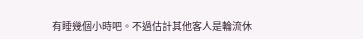有睡幾個小時吧。不過估計其他客人是輪流休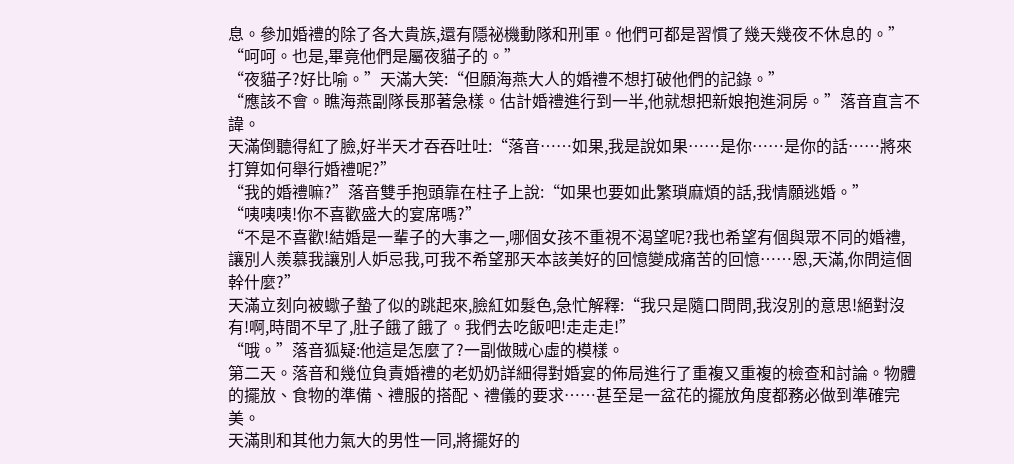息。參加婚禮的除了各大貴族,還有隱祕機動隊和刑軍。他們可都是習慣了幾天幾夜不休息的。”
“呵呵。也是,畢竟他們是屬夜貓子的。”
“夜貓子?好比喻。”天滿大笑:“但願海燕大人的婚禮不想打破他們的記錄。”
“應該不會。瞧海燕副隊長那著急樣。估計婚禮進行到一半,他就想把新娘抱進洞房。”落音直言不諱。
天滿倒聽得紅了臉,好半天才吞吞吐吐:“落音……如果,我是說如果……是你……是你的話……將來打算如何舉行婚禮呢?”
“我的婚禮嘛?”落音雙手抱頭靠在柱子上說:“如果也要如此繁瑣麻煩的話,我情願逃婚。”
“咦咦咦!你不喜歡盛大的宴席嗎?”
“不是不喜歡!結婚是一輩子的大事之一,哪個女孩不重視不渴望呢?我也希望有個與眾不同的婚禮,讓別人羨慕我讓別人妒忌我,可我不希望那天本該美好的回憶變成痛苦的回憶……恩,天滿,你問這個幹什麼?”
天滿立刻向被蠍子蟄了似的跳起來,臉紅如髮色,急忙解釋:“我只是隨口問問,我沒別的意思!絕對沒有!啊,時間不早了,肚子餓了餓了。我們去吃飯吧!走走走!”
“哦。”落音狐疑:他這是怎麼了?一副做賊心虛的模樣。
第二天。落音和幾位負責婚禮的老奶奶詳細得對婚宴的佈局進行了重複又重複的檢查和討論。物體的擺放、食物的準備、禮服的搭配、禮儀的要求……甚至是一盆花的擺放角度都務必做到準確完美。
天滿則和其他力氣大的男性一同,將擺好的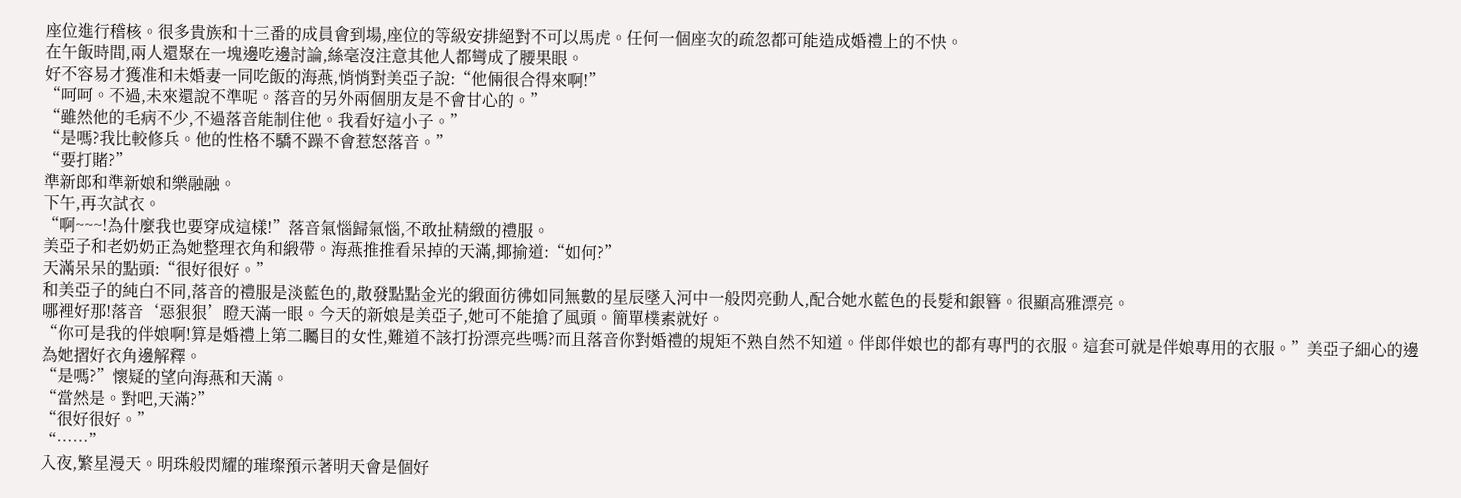座位進行稽核。很多貴族和十三番的成員會到場,座位的等級安排絕對不可以馬虎。任何一個座次的疏忽都可能造成婚禮上的不快。
在午飯時間,兩人還聚在一塊邊吃邊討論,絲毫沒注意其他人都彎成了腰果眼。
好不容易才獲准和未婚妻一同吃飯的海燕,悄悄對美亞子說:“他倆很合得來啊!”
“呵呵。不過,未來還說不準呢。落音的另外兩個朋友是不會甘心的。”
“雖然他的毛病不少,不過落音能制住他。我看好這小子。”
“是嗎?我比較修兵。他的性格不驕不躁不會惹怒落音。”
“要打賭?”
準新郎和準新娘和樂融融。
下午,再次試衣。
“啊~~~!為什麼我也要穿成這樣!”落音氣惱歸氣惱,不敢扯精緻的禮服。
美亞子和老奶奶正為她整理衣角和緞帶。海燕推推看呆掉的天滿,揶揄道:“如何?”
天滿呆呆的點頭:“很好很好。”
和美亞子的純白不同,落音的禮服是淡藍色的,散發點點金光的緞面彷彿如同無數的星辰墜入河中一般閃亮動人,配合她水藍色的長髮和銀簪。很顯高雅漂亮。
哪裡好那!落音‘惡狠狠’瞪天滿一眼。今天的新娘是美亞子,她可不能搶了風頭。簡單樸素就好。
“你可是我的伴娘啊!算是婚禮上第二矚目的女性,難道不該打扮漂亮些嗎?而且落音你對婚禮的規矩不熟自然不知道。伴郎伴娘也的都有專門的衣服。這套可就是伴娘專用的衣服。”美亞子細心的邊為她摺好衣角邊解釋。
“是嗎?”懷疑的望向海燕和天滿。
“當然是。對吧,天滿?”
“很好很好。”
“……”
入夜,繁星漫天。明珠般閃耀的璀璨預示著明天會是個好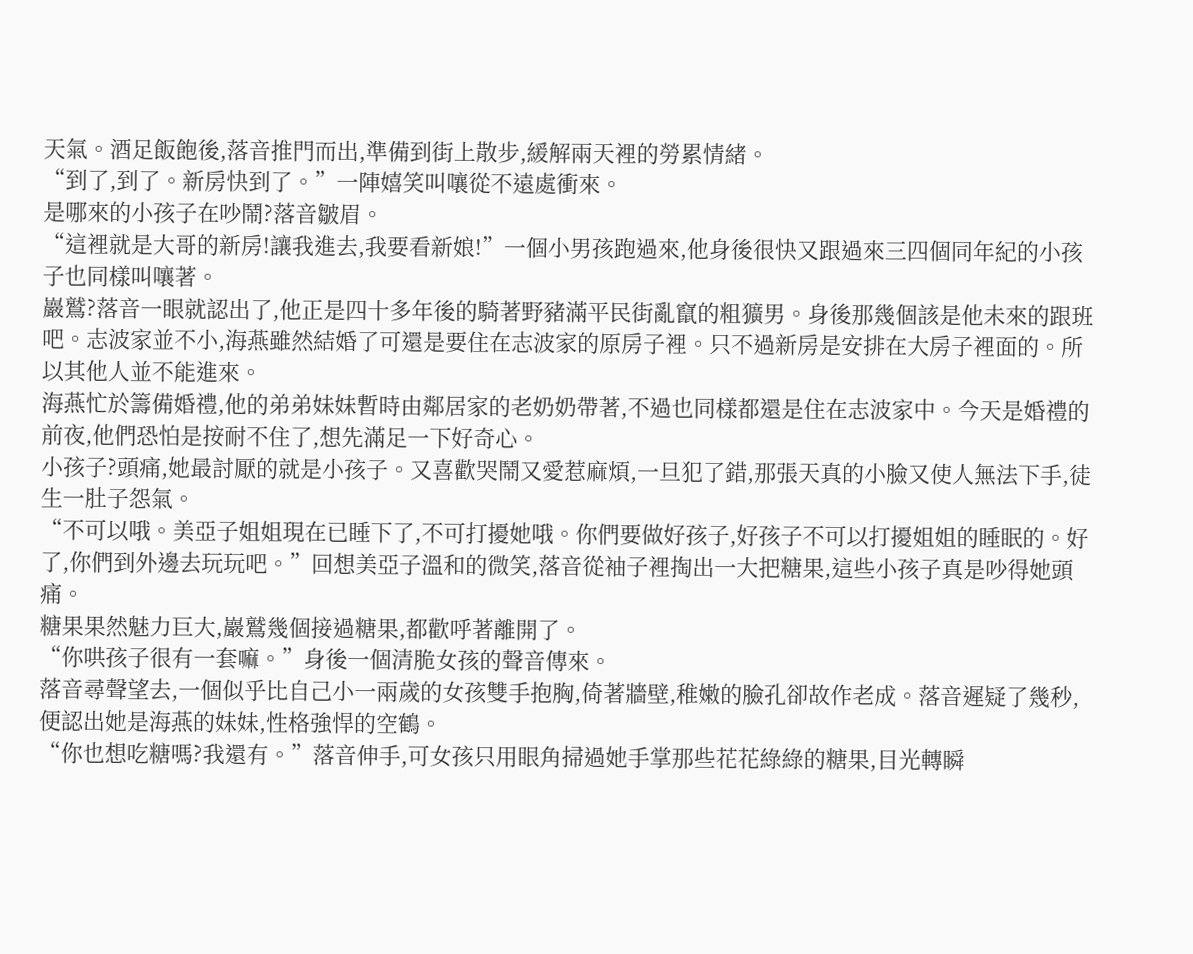天氣。酒足飯飽後,落音推門而出,準備到街上散步,緩解兩天裡的勞累情緒。
“到了,到了。新房快到了。”一陣嬉笑叫嚷從不遠處衝來。
是哪來的小孩子在吵鬧?落音皺眉。
“這裡就是大哥的新房!讓我進去,我要看新娘!”一個小男孩跑過來,他身後很快又跟過來三四個同年紀的小孩子也同樣叫嚷著。
巖鷲?落音一眼就認出了,他正是四十多年後的騎著野豬滿平民街亂竄的粗獷男。身後那幾個該是他未來的跟班吧。志波家並不小,海燕雖然結婚了可還是要住在志波家的原房子裡。只不過新房是安排在大房子裡面的。所以其他人並不能進來。
海燕忙於籌備婚禮,他的弟弟妹妹暫時由鄰居家的老奶奶帶著,不過也同樣都還是住在志波家中。今天是婚禮的前夜,他們恐怕是按耐不住了,想先滿足一下好奇心。
小孩子?頭痛,她最討厭的就是小孩子。又喜歡哭鬧又愛惹麻煩,一旦犯了錯,那張天真的小臉又使人無法下手,徒生一肚子怨氣。
“不可以哦。美亞子姐姐現在已睡下了,不可打擾她哦。你們要做好孩子,好孩子不可以打擾姐姐的睡眠的。好了,你們到外邊去玩玩吧。”回想美亞子溫和的微笑,落音從袖子裡掏出一大把糖果,這些小孩子真是吵得她頭痛。
糖果果然魅力巨大,巖鷲幾個接過糖果,都歡呼著離開了。
“你哄孩子很有一套嘛。”身後一個清脆女孩的聲音傳來。
落音尋聲望去,一個似乎比自己小一兩歲的女孩雙手抱胸,倚著牆壁,稚嫩的臉孔卻故作老成。落音遲疑了幾秒,便認出她是海燕的妹妹,性格強悍的空鶴。
“你也想吃糖嗎?我還有。”落音伸手,可女孩只用眼角掃過她手掌那些花花綠綠的糖果,目光轉瞬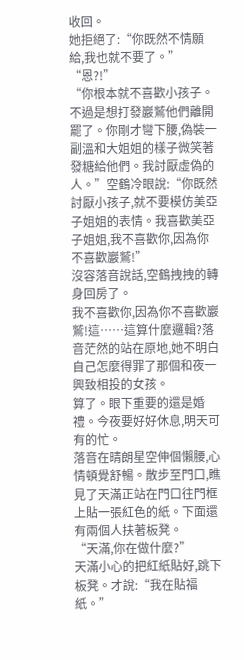收回。
她拒絕了:“你既然不情願給,我也就不要了。”
“恩?!”
“你根本就不喜歡小孩子。不過是想打發巖鷲他們離開罷了。你剛才彎下腰,偽裝一副溫和大姐姐的樣子微笑著發糖給他們。我討厭虛偽的人。”空鶴冷眼說:“你既然討厭小孩子,就不要模仿美亞子姐姐的表情。我喜歡美亞子姐姐,我不喜歡你,因為你不喜歡巖鷲!”
沒容落音說話,空鶴拽拽的轉身回房了。
我不喜歡你,因為你不喜歡巖鷲!這……這算什麼邏輯?落音茫然的站在原地,她不明白自己怎麼得罪了那個和夜一興致相投的女孩。
算了。眼下重要的還是婚禮。今夜要好好休息,明天可有的忙。
落音在晴朗星空伸個懶腰,心情頓覺舒暢。散步至門口,瞧見了天滿正站在門口往門框上貼一張紅色的紙。下面還有兩個人扶著板凳。
“天滿,你在做什麼?”
天滿小心的把紅紙貼好,跳下板凳。才說:“我在貼福紙。”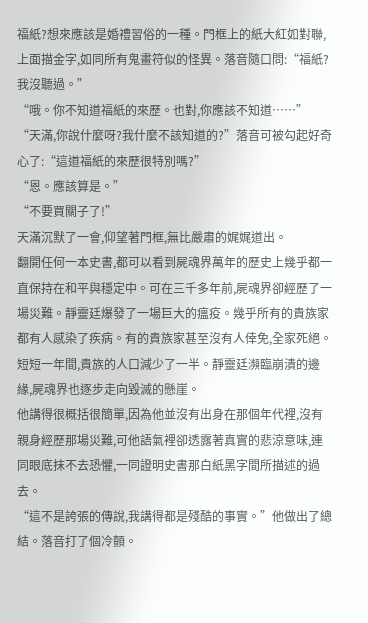福紙?想來應該是婚禮習俗的一種。門框上的紙大紅如對聯,上面描金字,如同所有鬼畫符似的怪異。落音隨口問:“福紙?我沒聽過。”
“哦。你不知道福紙的來歷。也對,你應該不知道……”
“天滿,你說什麼呀?我什麼不該知道的?”落音可被勾起好奇心了:“這道福紙的來歷很特別嗎?”
“恩。應該算是。”
“不要買關子了!”
天滿沉默了一會,仰望著門框,無比嚴肅的娓娓道出。
翻開任何一本史書,都可以看到屍魂界萬年的歷史上幾乎都一直保持在和平與穩定中。可在三千多年前,屍魂界卻經歷了一場災難。靜靈廷爆發了一場巨大的瘟疫。幾乎所有的貴族家都有人感染了疾病。有的貴族家甚至沒有人倖免,全家死絕。短短一年間,貴族的人口減少了一半。靜靈廷瀕臨崩潰的邊緣,屍魂界也逐步走向毀滅的懸崖。
他講得很概括很簡單,因為他並沒有出身在那個年代裡,沒有親身經歷那場災難,可他語氣裡卻透露著真實的悲涼意味,連同眼底抹不去恐懼,一同證明史書那白紙黑字間所描述的過去。
“這不是誇張的傳說,我講得都是殘酷的事實。”他做出了總結。落音打了個冷顫。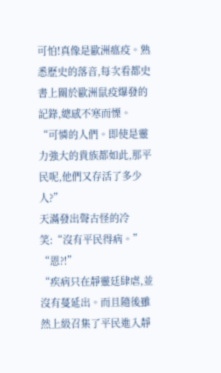可怕!真像是歐洲瘟疫。熟悉歷史的落音,每次看都史書上關於歐洲鼠疫爆發的記錄,總感不寒而慄。
“可憐的人們。即使是靈力強大的貴族都如此,那平民呢,他們又存活了多少人?”
天滿發出聲古怪的冷笑:“沒有平民得病。”
“恩?!”
“疾病只在靜靈廷肆虐,並沒有蔓延出。而且隨後雖然上級召集了平民進入靜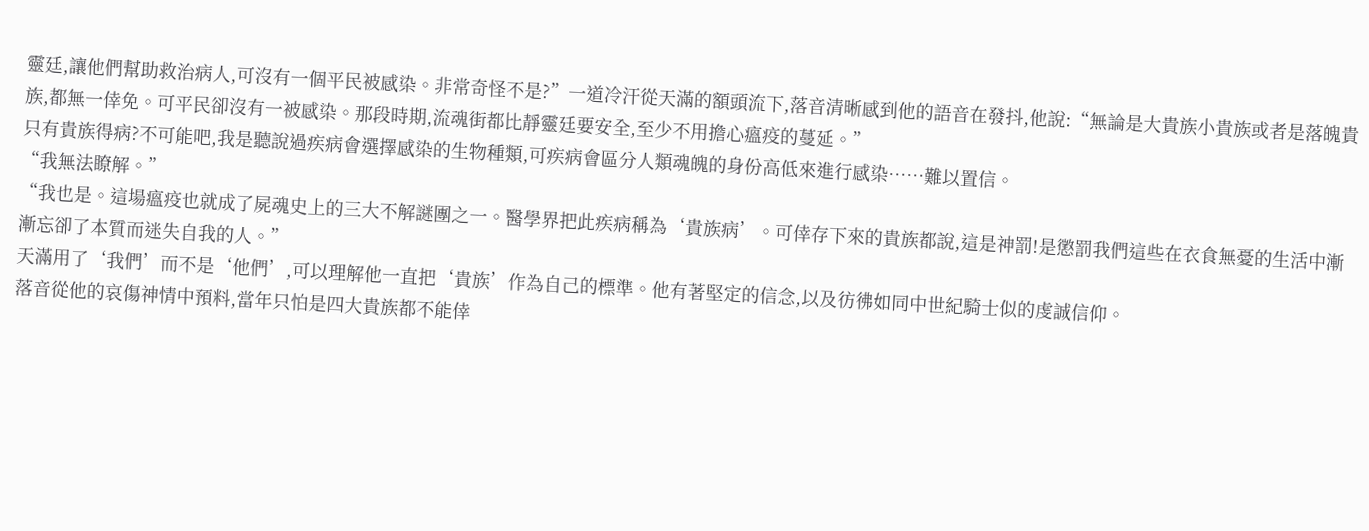靈廷,讓他們幫助救治病人,可沒有一個平民被感染。非常奇怪不是?”一道冷汗從天滿的額頭流下,落音清晰感到他的語音在發抖,他說:“無論是大貴族小貴族或者是落魄貴族,都無一倖免。可平民卻沒有一被感染。那段時期,流魂街都比靜靈廷要安全,至少不用擔心瘟疫的蔓延。”
只有貴族得病?不可能吧,我是聽說過疾病會選擇感染的生物種類,可疾病會區分人類魂魄的身份高低來進行感染……難以置信。
“我無法瞭解。”
“我也是。這場瘟疫也就成了屍魂史上的三大不解謎團之一。醫學界把此疾病稱為‘貴族病’。可倖存下來的貴族都說,這是神罰!是懲罰我們這些在衣食無憂的生活中漸漸忘卻了本質而迷失自我的人。”
天滿用了‘我們’而不是‘他們’,可以理解他一直把‘貴族’作為自己的標準。他有著堅定的信念,以及彷彿如同中世紀騎士似的虔誠信仰。
落音從他的哀傷神情中預料,當年只怕是四大貴族都不能倖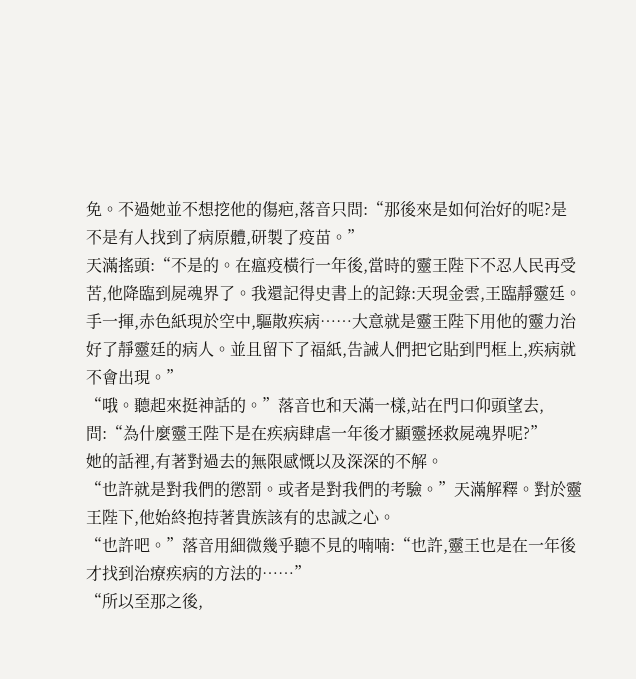免。不過她並不想挖他的傷疤,落音只問:“那後來是如何治好的呢?是不是有人找到了病原體,研製了疫苗。”
天滿搖頭:“不是的。在瘟疫橫行一年後,當時的靈王陛下不忍人民再受苦,他降臨到屍魂界了。我還記得史書上的記錄:天現金雲,王臨靜靈廷。手一揮,赤色紙現於空中,驅散疾病……大意就是靈王陛下用他的靈力治好了靜靈廷的病人。並且留下了福紙,告誡人們把它貼到門框上,疾病就不會出現。”
“哦。聽起來挺神話的。”落音也和天滿一樣,站在門口仰頭望去,問:“為什麼靈王陛下是在疾病肆虐一年後才顯靈拯救屍魂界呢?”
她的話裡,有著對過去的無限感慨以及深深的不解。
“也許就是對我們的懲罰。或者是對我們的考驗。”天滿解釋。對於靈王陛下,他始終抱持著貴族該有的忠誠之心。
“也許吧。”落音用細微幾乎聽不見的喃喃:“也許,靈王也是在一年後才找到治療疾病的方法的……”
“所以至那之後,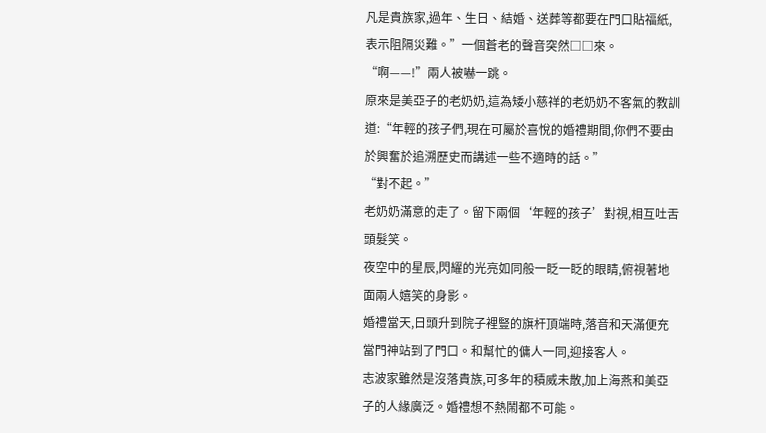凡是貴族家,過年、生日、結婚、送葬等都要在門口貼福紙,表示阻隔災難。”一個蒼老的聲音突然□□來。
“啊——!”兩人被嚇一跳。
原來是美亞子的老奶奶,這為矮小慈祥的老奶奶不客氣的教訓道:“年輕的孩子們,現在可屬於喜悅的婚禮期間,你們不要由於興奮於追溯歷史而講述一些不適時的話。”
“對不起。”
老奶奶滿意的走了。留下兩個‘年輕的孩子’對視,相互吐舌頭髮笑。
夜空中的星辰,閃耀的光亮如同般一眨一眨的眼睛,俯視著地面兩人嬉笑的身影。
婚禮當天,日頭升到院子裡豎的旗杆頂端時,落音和天滿便充當門神站到了門口。和幫忙的傭人一同,迎接客人。
志波家雖然是沒落貴族,可多年的積威未散,加上海燕和美亞子的人緣廣泛。婚禮想不熱鬧都不可能。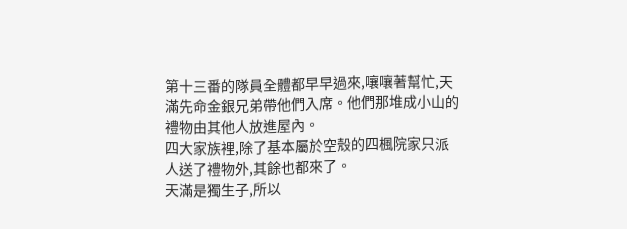第十三番的隊員全體都早早過來,嚷嚷著幫忙,天滿先命金銀兄弟帶他們入席。他們那堆成小山的禮物由其他人放進屋內。
四大家族裡,除了基本屬於空殼的四楓院家只派人送了禮物外,其餘也都來了。
天滿是獨生子,所以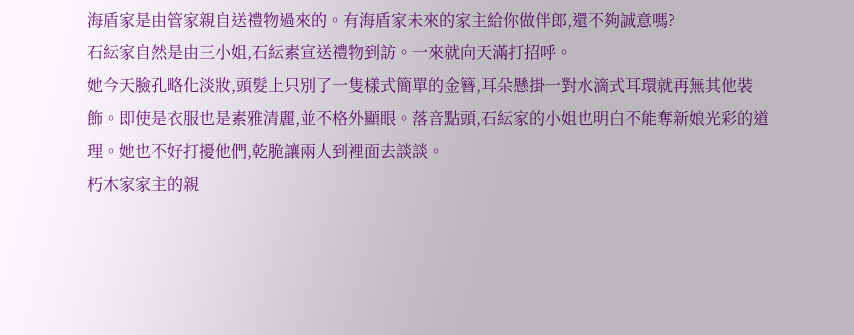海盾家是由管家親自送禮物過來的。有海盾家未來的家主給你做伴郎,還不夠誠意嗎?
石紜家自然是由三小姐,石紜素宣送禮物到訪。一來就向天滿打招呼。
她今天臉孔略化淡妝,頭髮上只別了一隻樣式簡單的金簪,耳朵懸掛一對水滴式耳環就再無其他裝飾。即使是衣服也是素雅清麗,並不格外顯眼。落音點頭,石紜家的小姐也明白不能奪新娘光彩的道理。她也不好打擾他們,乾脆讓兩人到裡面去談談。
朽木家家主的親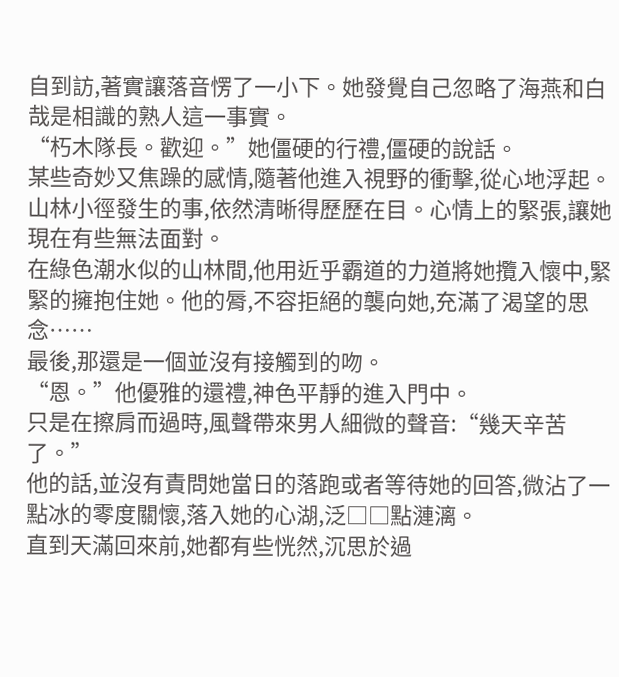自到訪,著實讓落音愣了一小下。她發覺自己忽略了海燕和白哉是相識的熟人這一事實。
“朽木隊長。歡迎。”她僵硬的行禮,僵硬的說話。
某些奇妙又焦躁的感情,隨著他進入視野的衝擊,從心地浮起。山林小徑發生的事,依然清晰得歷歷在目。心情上的緊張,讓她現在有些無法面對。
在綠色潮水似的山林間,他用近乎霸道的力道將她攬入懷中,緊緊的擁抱住她。他的脣,不容拒絕的襲向她,充滿了渴望的思念……
最後,那還是一個並沒有接觸到的吻。
“恩。”他優雅的還禮,神色平靜的進入門中。
只是在擦肩而過時,風聲帶來男人細微的聲音:“幾天辛苦了。”
他的話,並沒有責問她當日的落跑或者等待她的回答,微沾了一點冰的零度關懷,落入她的心湖,泛□□點漣漓。
直到天滿回來前,她都有些恍然,沉思於過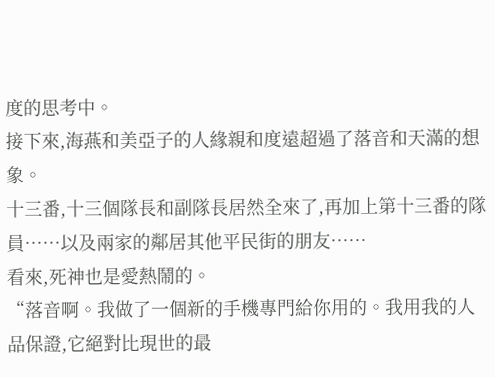度的思考中。
接下來,海燕和美亞子的人緣親和度遠超過了落音和天滿的想象。
十三番,十三個隊長和副隊長居然全來了,再加上第十三番的隊員……以及兩家的鄰居其他平民街的朋友……
看來,死神也是愛熱鬧的。
“落音啊。我做了一個新的手機專門給你用的。我用我的人品保證,它絕對比現世的最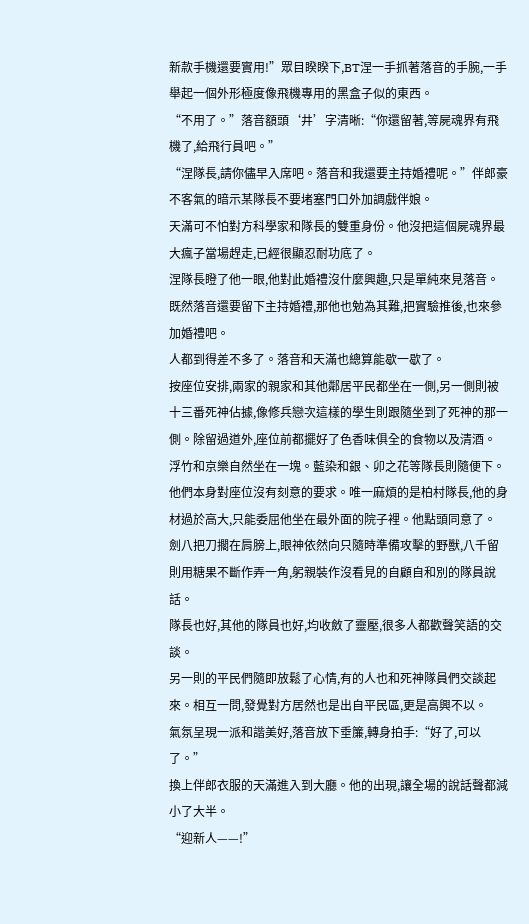新款手機還要實用!”眾目睽睽下,BT涅一手抓著落音的手腕,一手舉起一個外形極度像飛機專用的黑盒子似的東西。
“不用了。”落音額頭‘井’字清晰:“你還留著,等屍魂界有飛機了,給飛行員吧。”
“涅隊長,請你儘早入席吧。落音和我還要主持婚禮呢。”伴郎豪不客氣的暗示某隊長不要堵塞門口外加調戲伴娘。
天滿可不怕對方科學家和隊長的雙重身份。他沒把這個屍魂界最大瘋子當場趕走,已經很顯忍耐功底了。
涅隊長瞪了他一眼,他對此婚禮沒什麼興趣,只是單純來見落音。既然落音還要留下主持婚禮,那他也勉為其難,把實驗推後,也來參加婚禮吧。
人都到得差不多了。落音和天滿也總算能歇一歇了。
按座位安排,兩家的親家和其他鄰居平民都坐在一側,另一側則被十三番死神佔據,像修兵戀次這樣的學生則跟隨坐到了死神的那一側。除留過道外,座位前都擺好了色香味俱全的食物以及清酒。
浮竹和京樂自然坐在一塊。藍染和銀、卯之花等隊長則隨便下。他們本身對座位沒有刻意的要求。唯一麻煩的是柏村隊長,他的身材過於高大,只能委屈他坐在最外面的院子裡。他點頭同意了。
劍八把刀擱在肩膀上,眼神依然向只隨時準備攻擊的野獸,八千留則用糖果不斷作弄一角,躬親裝作沒看見的自顧自和別的隊員說話。
隊長也好,其他的隊員也好,均收斂了靈壓,很多人都歡聲笑語的交談。
另一則的平民們隨即放鬆了心情,有的人也和死神隊員們交談起來。相互一問,發覺對方居然也是出自平民區,更是高興不以。
氣氛呈現一派和諧美好,落音放下垂簾,轉身拍手:“好了,可以了。”
換上伴郎衣服的天滿進入到大廳。他的出現,讓全場的說話聲都減小了大半。
“迎新人——!”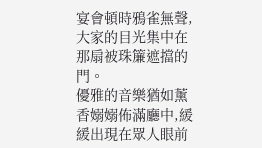宴會頓時鴉雀無聲,大家的目光集中在那扇被珠簾遮擋的門。
優雅的音樂猶如薰香嫋嫋佈滿廳中,緩緩出現在眾人眼前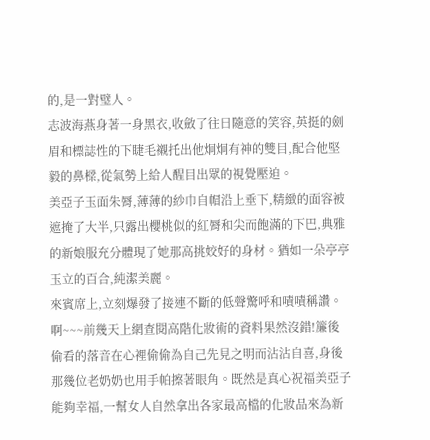的,是一對璧人。
志波海燕身著一身黑衣,收斂了往日隨意的笑容,英挺的劍眉和標誌性的下睫毛襯托出他炯炯有神的雙目,配合他堅毅的鼻樑,從氣勢上給人醒目出眾的視覺壓迫。
美亞子玉面朱脣,薄薄的紗巾自帽沿上垂下,精緻的面容被遮掩了大半,只露出櫻桃似的紅脣和尖而飽滿的下巴,典雅的新娘服充分體現了她那高挑姣好的身材。猶如一朵亭亭玉立的百合,純潔美麗。
來賓席上,立刻爆發了接連不斷的低聲驚呼和嘖嘖稱讚。
啊~~~前幾天上網查閱高階化妝術的資料果然沒錯!簾後偷看的落音在心裡偷偷為自己先見之明而沾沾自喜,身後那幾位老奶奶也用手帕擦著眼角。既然是真心祝福美亞子能夠幸福,一幫女人自然拿出各家最高檔的化妝品來為新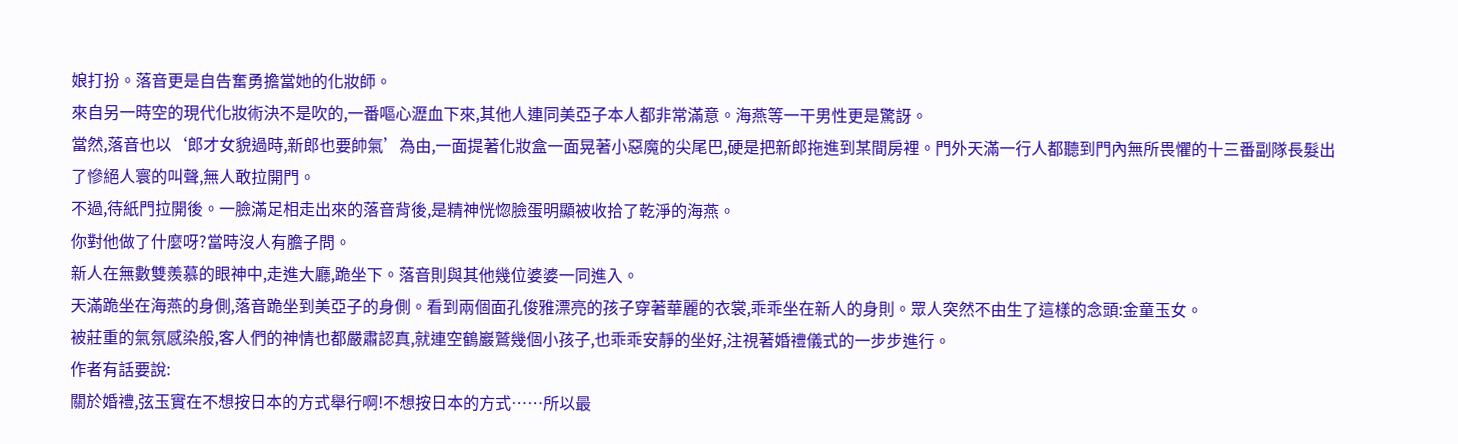娘打扮。落音更是自告奮勇擔當她的化妝師。
來自另一時空的現代化妝術決不是吹的,一番嘔心瀝血下來,其他人連同美亞子本人都非常滿意。海燕等一干男性更是驚訝。
當然,落音也以‘郎才女貌過時,新郎也要帥氣’為由,一面提著化妝盒一面晃著小惡魔的尖尾巴,硬是把新郎拖進到某間房裡。門外天滿一行人都聽到門內無所畏懼的十三番副隊長髮出了慘絕人寰的叫聲,無人敢拉開門。
不過,待紙門拉開後。一臉滿足相走出來的落音背後,是精神恍惚臉蛋明顯被收拾了乾淨的海燕。
你對他做了什麼呀?當時沒人有膽子問。
新人在無數雙羨慕的眼神中,走進大廳,跪坐下。落音則與其他幾位婆婆一同進入。
天滿跪坐在海燕的身側,落音跪坐到美亞子的身側。看到兩個面孔俊雅漂亮的孩子穿著華麗的衣裳,乖乖坐在新人的身則。眾人突然不由生了這樣的念頭:金童玉女。
被莊重的氣氛感染般,客人們的神情也都嚴肅認真,就連空鶴巖鷲幾個小孩子,也乖乖安靜的坐好,注視著婚禮儀式的一步步進行。
作者有話要說:
關於婚禮,弦玉實在不想按日本的方式舉行啊!不想按日本的方式……所以最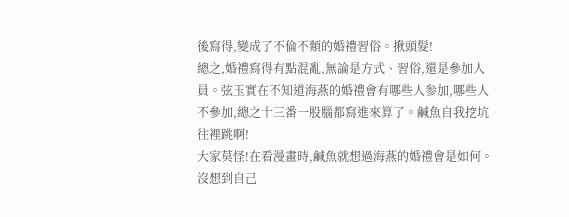後寫得,變成了不倫不類的婚禮習俗。揪頭髮!
總之,婚禮寫得有點混亂,無論是方式、習俗,還是參加人員。弦玉實在不知道海燕的婚禮會有哪些人参加,哪些人不參加,總之十三番一股腦都寫進來算了。鹹魚自我挖坑往裡跳啊!
大家莫怪!在看漫畫時,鹹魚就想過海燕的婚禮會是如何。沒想到自己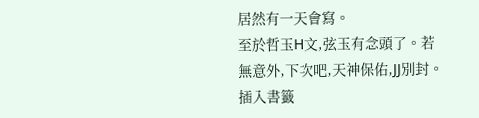居然有一天會寫。
至於哲玉H文,弦玉有念頭了。若無意外,下次吧,天神保佑,JJ別封。
插入書籤